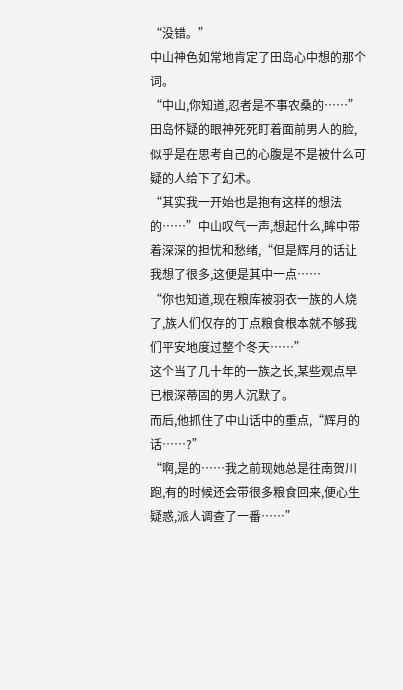“没错。”
中山神色如常地肯定了田岛心中想的那个词。
“中山,你知道,忍者是不事农桑的……”
田岛怀疑的眼神死死盯着面前男人的脸,似乎是在思考自己的心腹是不是被什么可疑的人给下了幻术。
“其实我一开始也是抱有这样的想法的……”中山叹气一声,想起什么,眸中带着深深的担忧和愁绪,“但是辉月的话让我想了很多,这便是其中一点……
“你也知道,现在粮库被羽衣一族的人烧了,族人们仅存的丁点粮食根本就不够我们平安地度过整个冬天……”
这个当了几十年的一族之长,某些观点早已根深蒂固的男人沉默了。
而后,他抓住了中山话中的重点,“辉月的话……?”
“啊,是的……我之前现她总是往南贺川跑,有的时候还会带很多粮食回来,便心生疑惑,派人调查了一番……”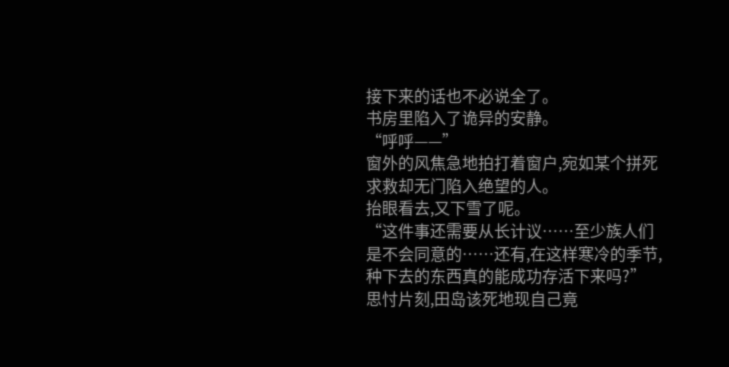接下来的话也不必说全了。
书房里陷入了诡异的安静。
“呼呼——”
窗外的风焦急地拍打着窗户,宛如某个拼死求救却无门陷入绝望的人。
抬眼看去,又下雪了呢。
“这件事还需要从长计议……至少族人们是不会同意的……还有,在这样寒冷的季节,种下去的东西真的能成功存活下来吗?”
思忖片刻,田岛该死地现自己竟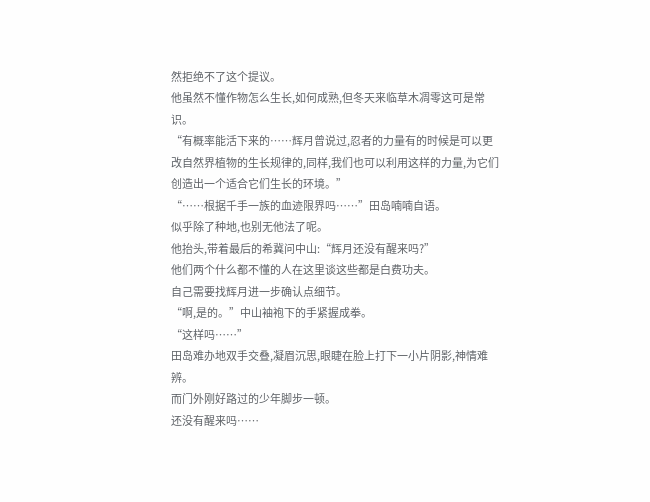然拒绝不了这个提议。
他虽然不懂作物怎么生长,如何成熟,但冬天来临草木凋零这可是常识。
“有概率能活下来的……辉月曾说过,忍者的力量有的时候是可以更改自然界植物的生长规律的,同样,我们也可以利用这样的力量,为它们创造出一个适合它们生长的环境。”
“……根据千手一族的血迹限界吗……”田岛喃喃自语。
似乎除了种地,也别无他法了呢。
他抬头,带着最后的希冀问中山:“辉月还没有醒来吗?”
他们两个什么都不懂的人在这里谈这些都是白费功夫。
自己需要找辉月进一步确认点细节。
“啊,是的。”中山袖袍下的手紧握成拳。
“这样吗……”
田岛难办地双手交叠,凝眉沉思,眼睫在脸上打下一小片阴影,神情难辨。
而门外刚好路过的少年脚步一顿。
还没有醒来吗……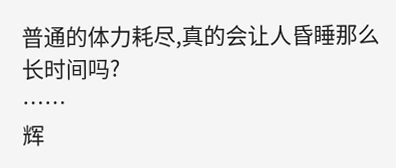普通的体力耗尽,真的会让人昏睡那么长时间吗?
……
辉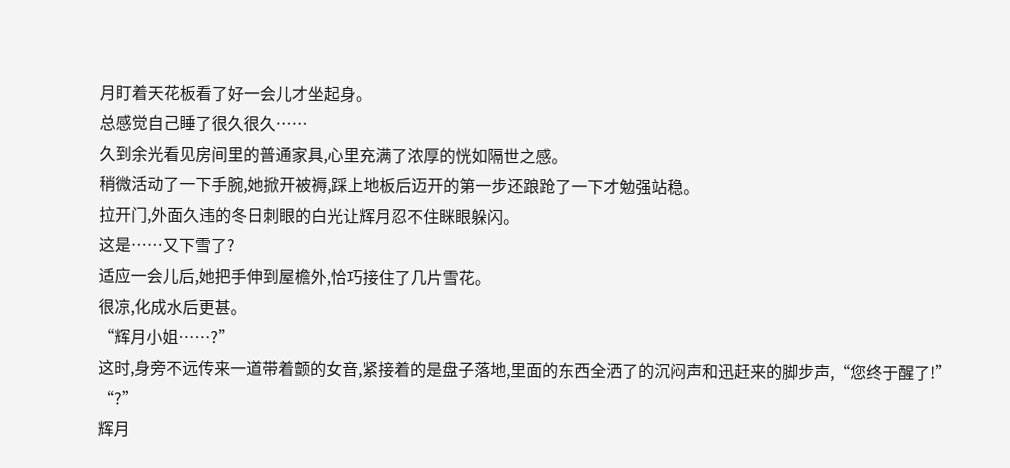月盯着天花板看了好一会儿才坐起身。
总感觉自己睡了很久很久……
久到余光看见房间里的普通家具,心里充满了浓厚的恍如隔世之感。
稍微活动了一下手腕,她掀开被褥,踩上地板后迈开的第一步还踉跄了一下才勉强站稳。
拉开门,外面久违的冬日刺眼的白光让辉月忍不住眯眼躲闪。
这是……又下雪了?
适应一会儿后,她把手伸到屋檐外,恰巧接住了几片雪花。
很凉,化成水后更甚。
“辉月小姐……?”
这时,身旁不远传来一道带着颤的女音,紧接着的是盘子落地,里面的东西全洒了的沉闷声和迅赶来的脚步声,“您终于醒了!”
“?”
辉月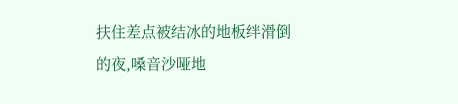扶住差点被结冰的地板绊滑倒的夜,嗓音沙哑地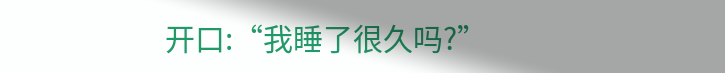开口:“我睡了很久吗?”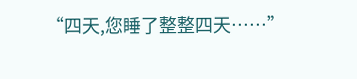“四天,您睡了整整四天……”